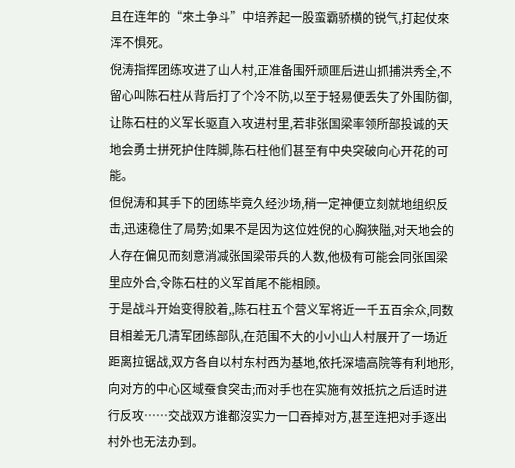且在连年的“來土争斗”中培养起一股蛮霸骄横的锐气,打起仗來浑不惧死。
倪涛指挥团练攻进了山人村,正准备围歼顽匪后进山抓捕洪秀全,不留心叫陈石柱从背后打了个冷不防,以至于轻易便丢失了外围防御,让陈石柱的义军长驱直入攻进村里,若非张国梁率领所部投诚的天地会勇士拼死护住阵脚,陈石柱他们甚至有中央突破向心开花的可能。
但倪涛和其手下的团练毕竟久经沙场,稍一定神便立刻就地组织反击,迅速稳住了局势;如果不是因为这位姓倪的心胸狭隘,对天地会的人存在偏见而刻意消减张国梁带兵的人数,他极有可能会同张国梁里应外合,令陈石柱的义军首尾不能相顾。
于是战斗开始变得胶着,,陈石柱五个营义军将近一千五百余众,同数目相差无几清军团练部队,在范围不大的小小山人村展开了一场近距离拉锯战,双方各自以村东村西为基地,依托深墙高院等有利地形,向对方的中心区域蚕食突击;而对手也在实施有效抵抗之后适时进行反攻……交战双方谁都沒实力一口吞掉对方,甚至连把对手逐出村外也无法办到。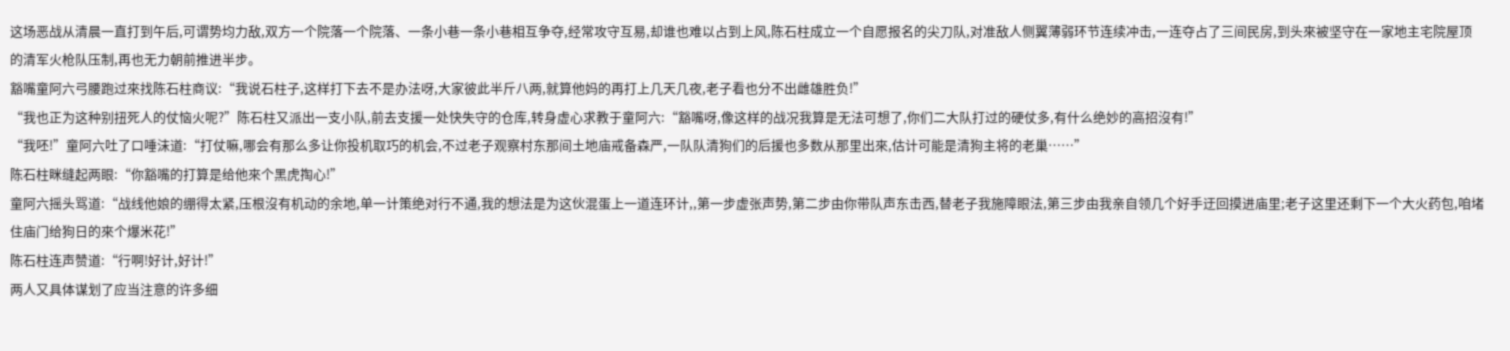这场恶战从清晨一直打到午后,可谓势均力敌,双方一个院落一个院落、一条小巷一条小巷相互争夺,经常攻守互易,却谁也难以占到上风,陈石柱成立一个自愿报名的尖刀队,对准敌人侧翼薄弱环节连续冲击,一连夺占了三间民房,到头來被坚守在一家地主宅院屋顶的清军火枪队压制,再也无力朝前推进半步。
豁嘴童阿六弓腰跑过來找陈石柱商议:“我说石柱子,这样打下去不是办法呀,大家彼此半斤八两,就算他妈的再打上几天几夜,老子看也分不出雌雄胜负!”
“我也正为这种别扭死人的仗恼火呢?”陈石柱又派出一支小队,前去支援一处快失守的仓库,转身虚心求教于童阿六:“豁嘴呀,像这样的战况我算是无法可想了,你们二大队打过的硬仗多,有什么绝妙的高招沒有!”
“我呸!”童阿六吐了口唾沫道:“打仗嘛,哪会有那么多让你投机取巧的机会,不过老子观察村东那间土地庙戒备森严,一队队清狗们的后援也多数从那里出來,估计可能是清狗主将的老巢……”
陈石柱眯缝起两眼:“你豁嘴的打算是给他來个黑虎掏心!”
童阿六摇头骂道:“战线他娘的绷得太紧,压根沒有机动的余地,单一计策绝对行不通,我的想法是为这伙混蛋上一道连环计,,第一步虚张声势,第二步由你带队声东击西,替老子我施障眼法,第三步由我亲自领几个好手迂回摸进庙里;老子这里还剩下一个大火药包,咱堵住庙门给狗日的來个爆米花!”
陈石柱连声赞道:“行啊!好计,好计!”
两人又具体谋划了应当注意的许多细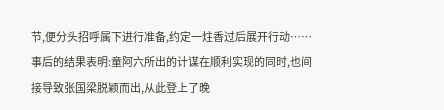节,便分头招呼属下进行准备,约定一炷香过后展开行动……
事后的结果表明:童阿六所出的计谋在顺利实现的同时,也间接导致张国梁脱颖而出,从此登上了晚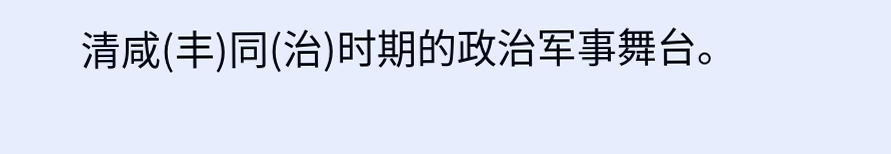清咸(丰)同(治)时期的政治军事舞台。